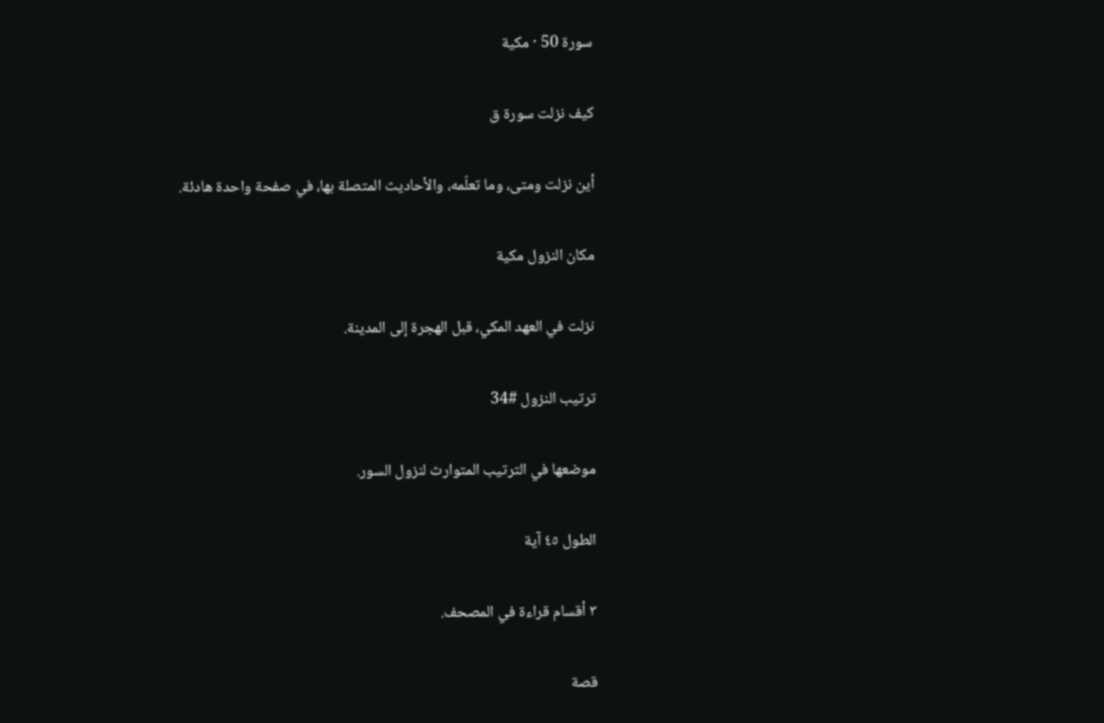سورة 50 · مكية

كيف نزلت سورة ق

أين نزلت ومتى، وما تعلّمه، والأحاديث المتصلة بها، في صفحة واحدة هادئة.

مكان النزول مكية

نزلت في العهد المكي، قبل الهجرة إلى المدينة.

ترتيب النزول #34

موضعها في الترتيب المتوارث لنزول السور.

الطول ٤٥ آية

٣ أقسام قراءة في المصحف.

قصة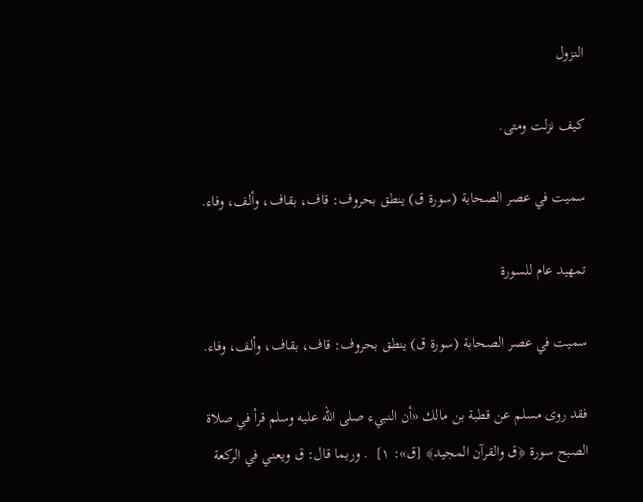النزول

كيف نزلت ومتى.

سميت في عصر الصحابة (سورة ق) ينطق بحروف: قاف، بقاف، وألف، وفاء.

تمهيد عام للسورة

سميت في عصر الصحابة (سورة ق) ينطق بحروف: قاف، بقاف، وألف، وفاء.

فقد روى مسلم عن قطبة بن مالك «أن النبيء صلى الله عليه وسلم قرأ في صلاة الصبح سورة ﴿ق والقرآن المجيد﴾ [ق»: ١]  . وربما قال: ق ويعني في الركعة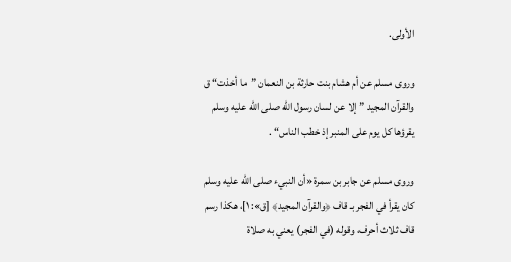الأولى.

وروى مسلم عن أم هشام بنت حارثة بن النعمان ”ما أخذت“ ق والقرآن المجيد ”إلا عن لسان رسول الله صلى الله عليه وسلم يقرؤها كل يوم على المنبر إذ خطب الناس“ .

وروى مسلم عن جابر بن سمرة «أن النبيء صلى الله عليه وسلم كان يقرأ في الفجر بـ قاف ﴿والقرآن المجيد﴾ [ق»: ١]، هكذا رسم قاف ثلاث أحرف، وقوله (في الفجر) يعني به صلاة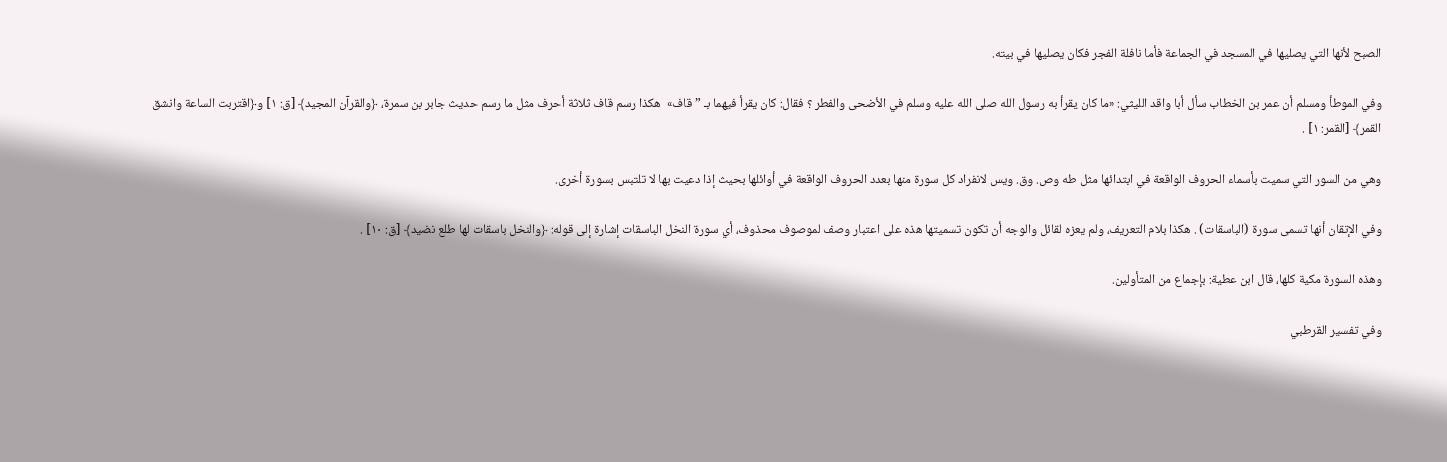الصبح لأنها التي يصليها في المسجد في الجماعة فأما نافلة الفجر فكان يصليها في بيته.

وفي الموطأ ومسلم أن عمر بن الخطاب سأل أبا واقد الليثي: «ما كان يقرأ به رسول الله صلى الله عليه وسلم في الأضحى والفطر ؟ فقال: كان يقرأ فيهما بـ ”قاف»  هكذا رسم قاف ثلاثة أحرف مثل ما رسم حديث جابر بن سمرة، ﴿والقرآن المجيد﴾ [ق: ١] و﴿اقتربت الساعة وانشق القمر﴾ [القمر: ١] .

وهي من السور التي سميت بأسماء الحروف الواقعة في ابتدائها مثل طه وص. وق. ويس لانفراد كل سورة منها بعدد الحروف الواقعة في أوائلها بحيث إذا دعيت بها لا تلتبس بسورة أخرى.

وفي الإتقان أنها تسمى سورة (الباسقات) . هكذا بلام التعريف، ولم يعزه لقائل والوجه أن تكون تسميتها هذه على اعتبار وصف لموصوف محذوف، أي سورة النخل الباسقات إشارة إلى قوله: ﴿والنخل باسقات لها طلع نضيد﴾ [ق: ١٠] .

وهذه السورة مكية كلها، قال ابن عطية: بإجماع من المتأولين.

وفي تفسير القرطبي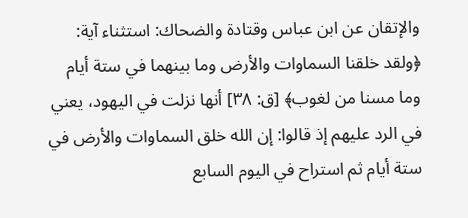والإتقان عن ابن عباس وقتادة والضحاك: استثناء آية: ﴿ولقد خلقنا السماوات والأرض وما بينهما في ستة أيام وما مسنا من لغوب﴾ [ق: ٣٨] أنها نزلت في اليهود، يعني في الرد عليهم إذ قالوا: إن الله خلق السماوات والأرض في ستة أيام ثم استراح في اليوم السابع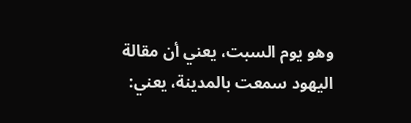وهو يوم السبت، يعني أن مقالة اليهود سمعت بالمدينة، يعني: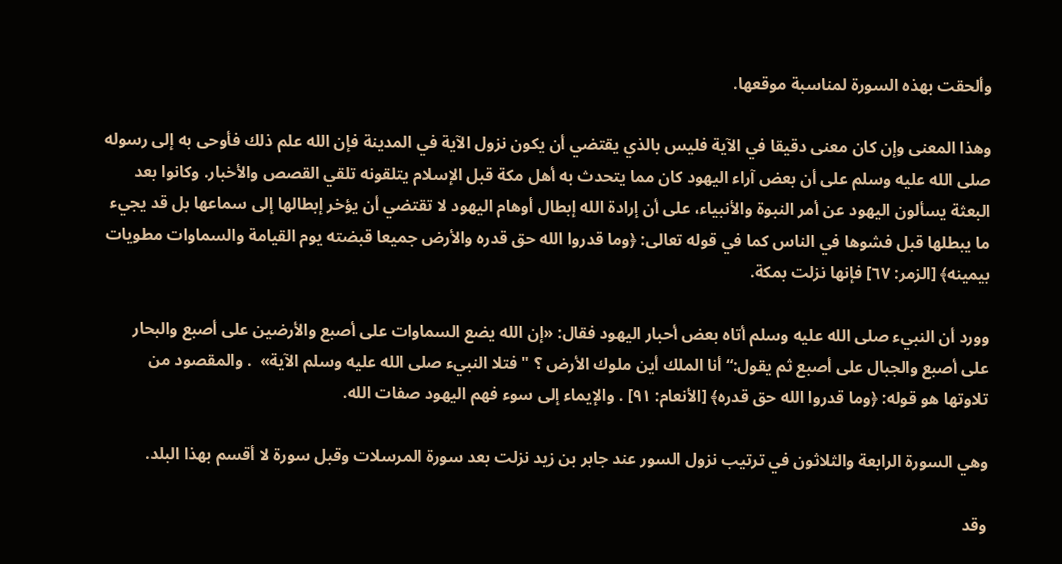وألحقت بهذه السورة لمناسبة موقعها.

وهذا المعنى وإن كان معنى دقيقا في الآية فليس بالذي يقتضي أن يكون نزول الآية في المدينة فإن الله علم ذلك فأوحى به إلى رسوله صلى الله عليه وسلم على أن بعض آراء اليهود كان مما يتحدث به أهل مكة قبل الإسلام يتلقونه تلقي القصص والأخبار. وكانوا بعد البعثة يسألون اليهود عن أمر النبوة والأنبياء، على أن إرادة الله إبطال أوهام اليهود لا تقتضي أن يؤخر إبطالها إلى سماعها بل قد يجيء ما يبطلها قبل فشوها في الناس كما في قوله تعالى: ﴿وما قدروا الله حق قدره والأرض جميعا قبضته يوم القيامة والسماوات مطويات بيمينه﴾ [الزمر: ٦٧] فإنها نزلت بمكة.

وورد أن النبيء صلى الله عليه وسلم أتاه بعض أحبار اليهود فقال: «إن الله يضع السماوات على أصبع والأرضين على أصبع والبحار على أصبع والجبال على أصبع ثم يقول:“ أنا الملك أين ملوك الأرض ؟ " فتلا النبيء صلى الله عليه وسلم الآية»  . والمقصود من تلاوتها هو قوله: ﴿وما قدروا الله حق قدره﴾ [الأنعام: ٩١] . والإيماء إلى سوء فهم اليهود صفات الله.

وهي السورة الرابعة والثلاثون في ترتيب نزول السور عند جابر بن زيد نزلت بعد سورة المرسلات وقبل سورة لا أقسم بهذا البلد.

وقد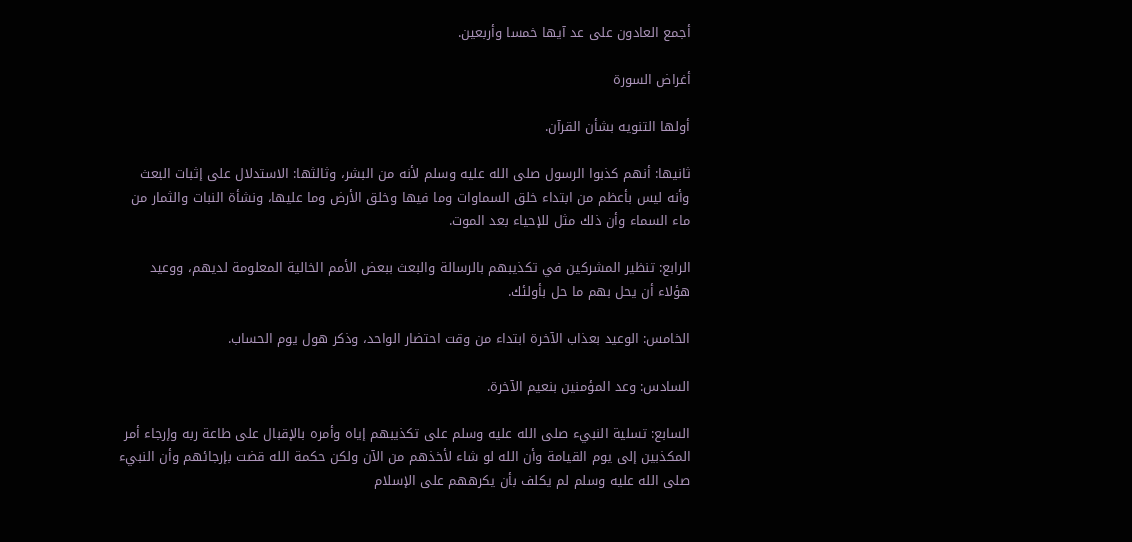أجمع العادون على عد آيها خمسا وأربعين.

أغراض السورة

أولها التنويه بشأن القرآن.

ثانيها: أنهم كذبوا الرسول صلى الله عليه وسلم لأنه من البشر، وثالثها: الاستدلال على إثبات البعث وأنه ليس بأعظم من ابتداء خلق السماوات وما فيها وخلق الأرض وما عليها، ونشأة النبات والثمار من ماء السماء وأن ذلك مثل للإحياء بعد الموت.

الرابع: تنظير المشركين في تكذيبهم بالرسالة والبعث ببعض الأمم الخالية المعلومة لديهم، ووعيد هؤلاء أن يحل بهم ما حل بأولئك.

الخامس: الوعيد بعذاب الآخرة ابتداء من وقت احتضار الواحد، وذكر هول يوم الحساب.

السادس: وعد المؤمنين بنعيم الآخرة.

السابع: تسلية النبيء صلى الله عليه وسلم على تكذيبهم إياه وأمره بالإقبال على طاعة ربه وإرجاء أمر المكذبين إلى يوم القيامة وأن الله لو شاء لأخذهم من الآن ولكن حكمة الله قضت بإرجائهم وأن النبيء صلى الله عليه وسلم لم يكلف بأن يكرههم على الإسلام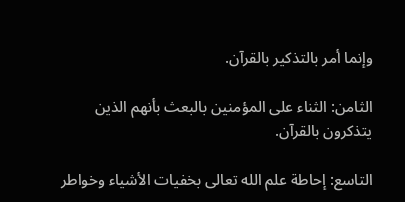وإنما أمر بالتذكير بالقرآن.

الثامن: الثناء على المؤمنين بالبعث بأنهم الذين يتذكرون بالقرآن.

التاسع: إحاطة علم الله تعالى بخفيات الأشياء وخواطر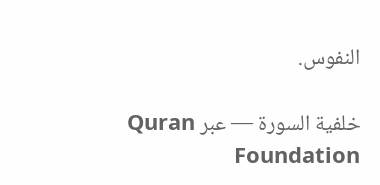النفوس.

خلفية السورة — عبر Quran Foundation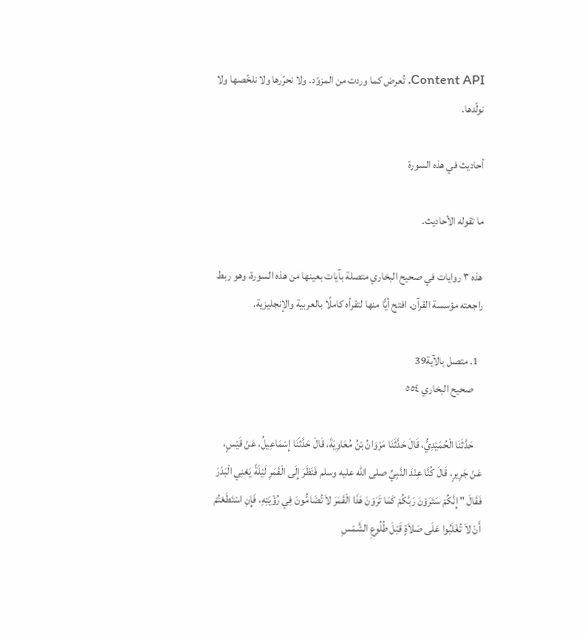Content API. تُعرض كما وردت من المزوّد. ولا نحرّرها ولا نلخّصها ولا نولّدها.

أحاديث في هذه السورة

ما تقوله الأحاديث.

هذه ٣ روايات في صحيح البخاري متصلة بآيات بعينها من هذه السورة، وهو ربط راجعته مؤسسة القرآن. افتح أيًّا منها لتقرأه كاملًا بالعربية والإنجليزية.

  1. متصل بالآية39
    صحيح البخاري ٥٥٤

    حَدَّثَنَا الْحُمَيْدِيُّ، قَالَ حَدَّثَنَا مَرْوَانُ بْنُ مُعَاوِيَةَ، قَالَ حَدَّثَنَا إِسْمَاعِيلُ، عَنْ قَيْسٍ، عَنْ جَرِيرٍ، قَالَ كُنَّا عِنْدَ النَّبِيِّ صلى الله عليه وسلم فَنَظَرَ إِلَى الْقَمَرِ لَيْلَةً يَعْنِي الْبَدْرَ فَقَالَ " إِنَّكُمْ سَتَرَوْنَ رَبَّكُمْ كَمَا تَرَوْنَ هَذَا الْقَمَرَ لاَ تُضَامُّونَ فِي رُؤْيَتِهِ، فَإِنِ اسْتَطَعْتُمْ أَنْ لاَ تُغْلَبُوا عَلَى صَلاَةٍ قَبْلَ طُلُوعِ الشَّمْسِ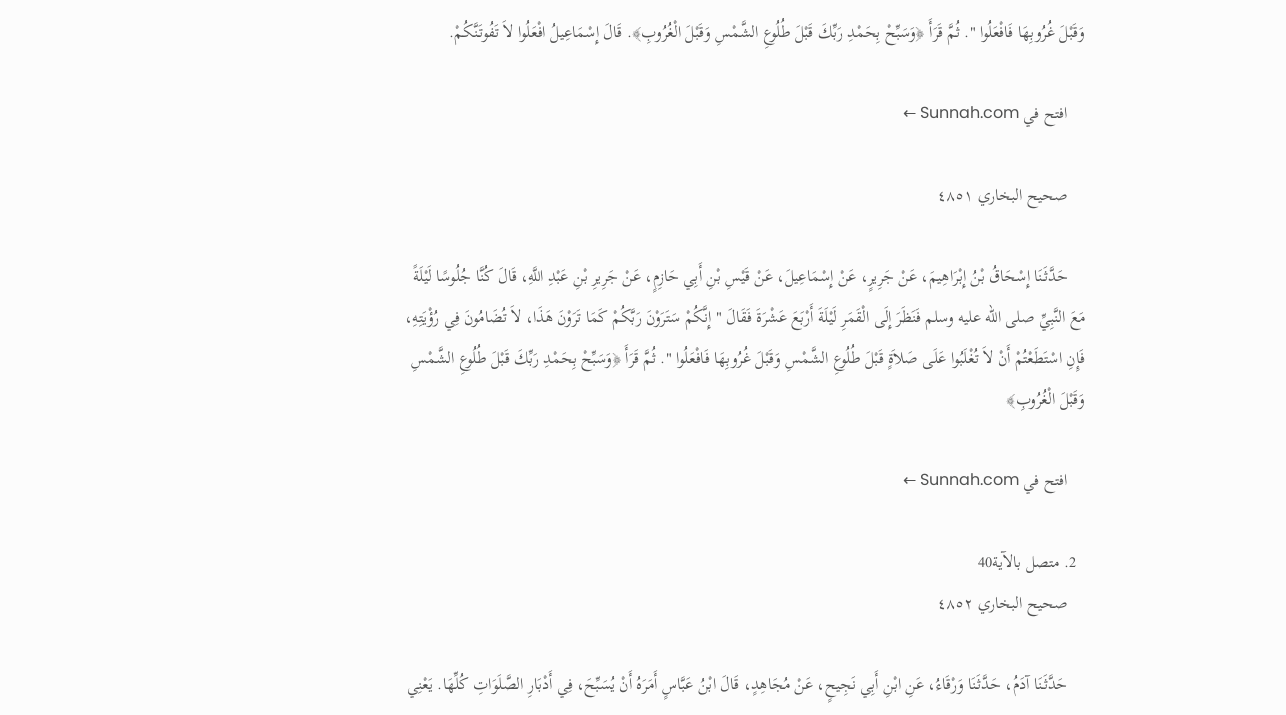وَقَبْلَ غُرُوبِهَا فَافْعَلُوا ". ثُمَّ قَرَأَ ﴿وَسَبِّحْ بِحَمْدِ رَبِّكَ قَبْلَ طُلُوعِ الشَّمْسِ وَقَبْلَ الْغُرُوبِ﴾. قَالَ إِسْمَاعِيلُ افْعَلُوا لاَ تَفُوتَنَّكُمْ.

    افتح في Sunnah.com ←

    صحيح البخاري ٤٨٥١

    حَدَّثَنَا إِسْحَاقُ بْنُ إِبْرَاهِيمَ، عَنْ جَرِيرٍ، عَنْ إِسْمَاعِيلَ، عَنْ قَيْسِ بْنِ أَبِي حَازِمٍ، عَنْ جَرِيرِ بْنِ عَبْدِ اللَّهِ، قَالَ كُنَّا جُلُوسًا لَيْلَةً مَعَ النَّبِيِّ صلى الله عليه وسلم فَنَظَرَ إِلَى الْقَمَرِ لَيْلَةَ أَرْبَعَ عَشْرَةَ فَقَالَ " إِنَّكُمْ سَتَرَوْنَ رَبَّكُمْ كَمَا تَرَوْنَ هَذَا، لاَ تُضَامُونَ فِي رُؤْيَتِهِ، فَإِنِ اسْتَطَعْتُمْ أَنْ لاَ تُغْلَبُوا عَلَى صَلاَةٍ قَبْلَ طُلُوعِ الشَّمْسِ وَقَبْلَ غُرُوبِهَا فَافْعَلُوا ". ثُمَّ قَرَأَ ﴿وَسَبِّحْ بِحَمْدِ رَبِّكَ قَبْلَ طُلُوعِ الشَّمْسِ وَقَبْلَ الْغُرُوبِ﴾

    افتح في Sunnah.com ←

  2. متصل بالآية40
    صحيح البخاري ٤٨٥٢

    حَدَّثَنَا آدَمُ، حَدَّثَنَا وَرْقَاءُ، عَنِ ابْنِ أَبِي نَجِيحٍ، عَنْ مُجَاهِدٍ، قَالَ ابْنُ عَبَّاسٍ أَمَرَهُ أَنْ يُسَبِّحَ، فِي أَدْبَارِ الصَّلَوَاتِ كُلِّهَا. يَعْنِي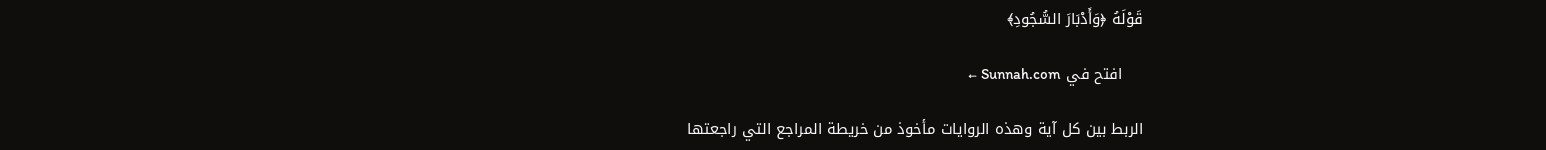قَوْلَهُ ﴿وَأَدْبَارَ السُّجُودِ﴾

    افتح في Sunnah.com ←

الربط بين كل آية وهذه الروايات مأخوذ من خريطة المراجع التي راجعتها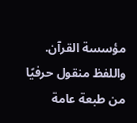مؤسسة القرآن. واللفظ منقول حرفيًا من طبعة عامة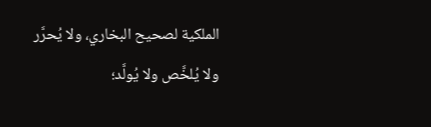الملكية لصحيح البخاري، ولا يُحرَّر ولا يُلخَّص ولا يُولَّد؛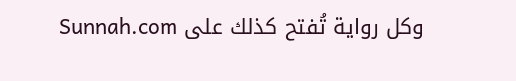وكل رواية تُفتح كذلك على Sunnah.com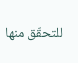للتحقّق منها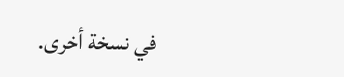في نسخة أخرى.